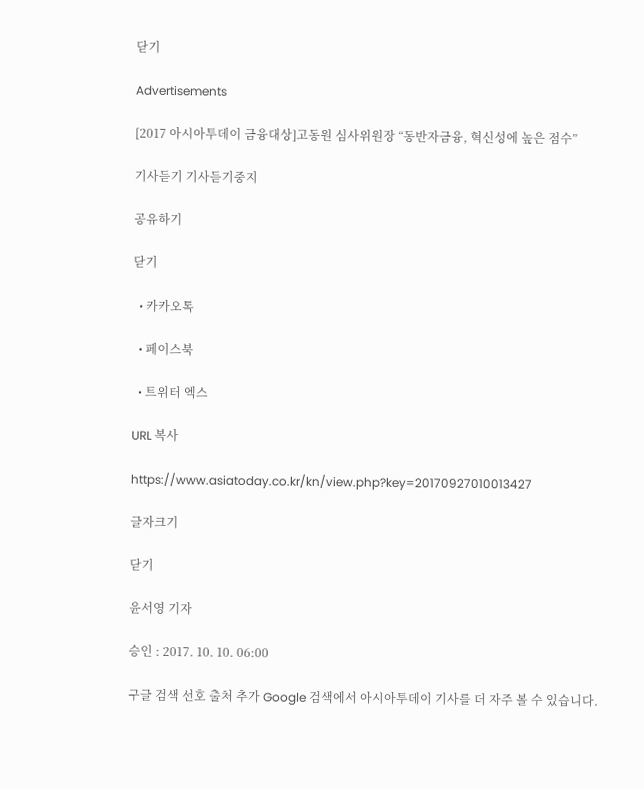닫기

Advertisements

[2017 아시아투데이 금융대상]고동원 심사위원장 “동반자금융, 혁신성에 높은 점수”

기사듣기 기사듣기중지

공유하기

닫기

  • 카카오톡

  • 페이스북

  • 트위터 엑스

URL 복사

https://www.asiatoday.co.kr/kn/view.php?key=20170927010013427

글자크기

닫기

윤서영 기자

승인 : 2017. 10. 10. 06:00

구글 검색 선호 출처 추가 Google 검색에서 아시아투데이 기사를 더 자주 볼 수 있습니다.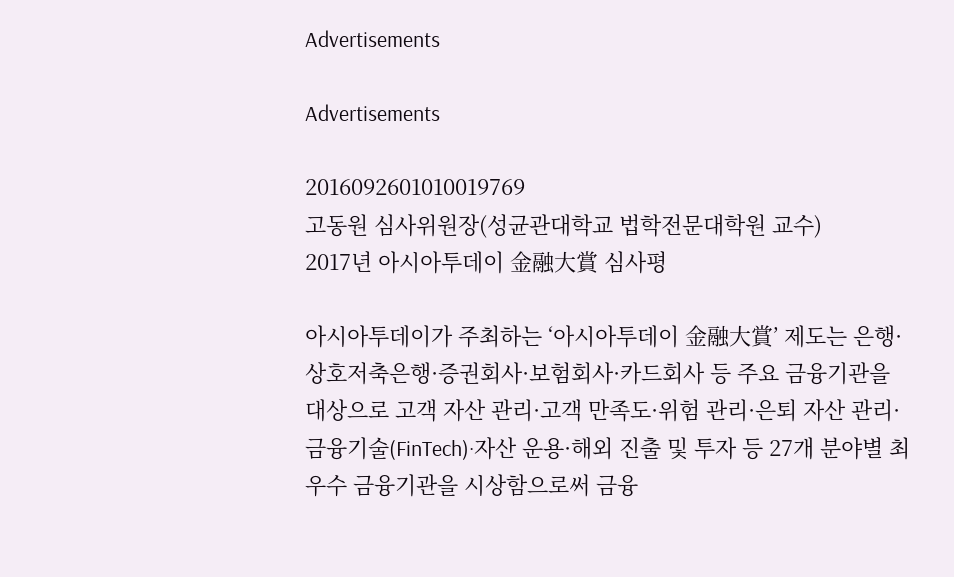Advertisements

Advertisements

2016092601010019769
고동원 심사위원장(성균관대학교 법학전문대학원 교수)
2017년 아시아투데이 金融大賞 심사평

아시아투데이가 주최하는 ‘아시아투데이 金融大賞’ 제도는 은행·상호저축은행·증권회사·보험회사·카드회사 등 주요 금융기관을 대상으로 고객 자산 관리·고객 만족도·위험 관리·은퇴 자산 관리·금융기술(FinTech)·자산 운용·해외 진출 및 투자 등 27개 분야별 최우수 금융기관을 시상함으로써 금융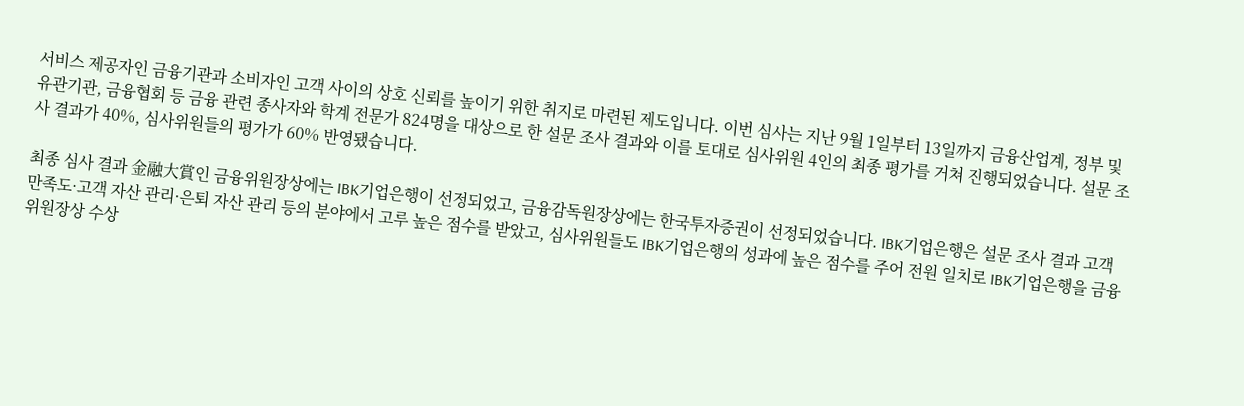서비스 제공자인 금융기관과 소비자인 고객 사이의 상호 신뢰를 높이기 위한 취지로 마련된 제도입니다. 이번 심사는 지난 9월 1일부터 13일까지 금융산업계, 정부 및 유관기관, 금융협회 등 금융 관련 종사자와 학계 전문가 824명을 대상으로 한 설문 조사 결과와 이를 토대로 심사위원 4인의 최종 평가를 거쳐 진행되었습니다. 설문 조사 결과가 40%, 심사위원들의 평가가 60% 반영됐습니다.

최종 심사 결과 金融大賞인 금융위원장상에는 IBK기업은행이 선정되었고, 금융감독원장상에는 한국투자증권이 선정되었습니다. IBK기업은행은 설문 조사 결과 고객만족도·고객 자산 관리·은퇴 자산 관리 등의 분야에서 고루 높은 점수를 받았고, 심사위원들도 IBK기업은행의 성과에 높은 점수를 주어 전원 일치로 IBK기업은행을 금융위원장상 수상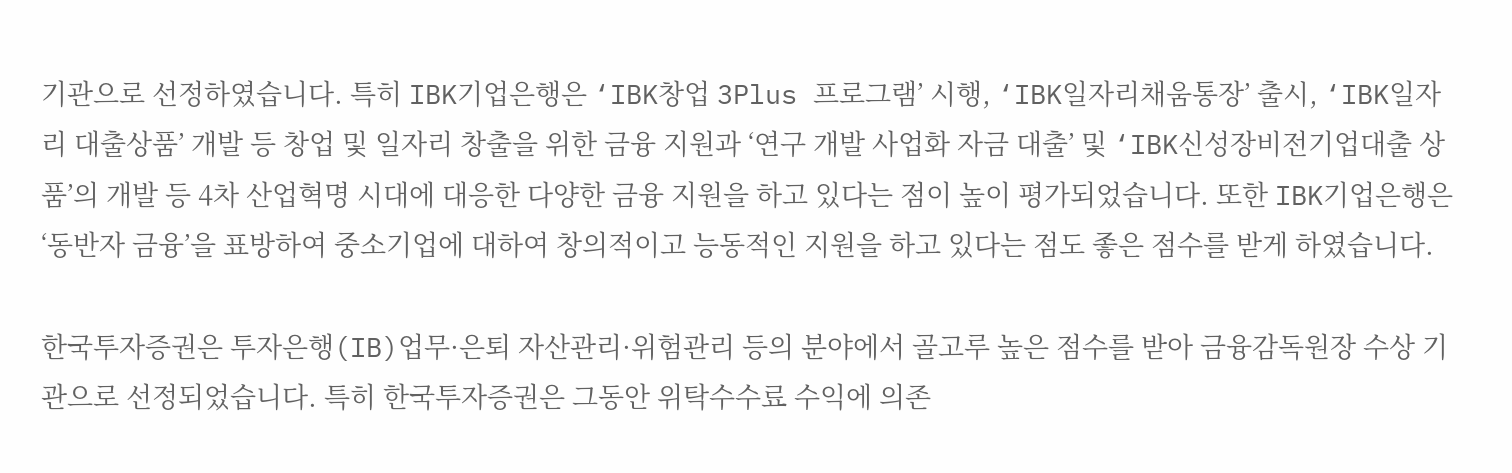기관으로 선정하였습니다. 특히 IBK기업은행은 ‘IBK창업 3Plus 프로그램’ 시행, ‘IBK일자리채움통장’ 출시, ‘IBK일자리 대출상품’ 개발 등 창업 및 일자리 창출을 위한 금융 지원과 ‘연구 개발 사업화 자금 대출’ 및 ‘IBK신성장비전기업대출 상품’의 개발 등 4차 산업혁명 시대에 대응한 다양한 금융 지원을 하고 있다는 점이 높이 평가되었습니다. 또한 IBK기업은행은 ‘동반자 금융’을 표방하여 중소기업에 대하여 창의적이고 능동적인 지원을 하고 있다는 점도 좋은 점수를 받게 하였습니다.

한국투자증권은 투자은행(IB)업무·은퇴 자산관리·위험관리 등의 분야에서 골고루 높은 점수를 받아 금융감독원장 수상 기관으로 선정되었습니다. 특히 한국투자증권은 그동안 위탁수수료 수익에 의존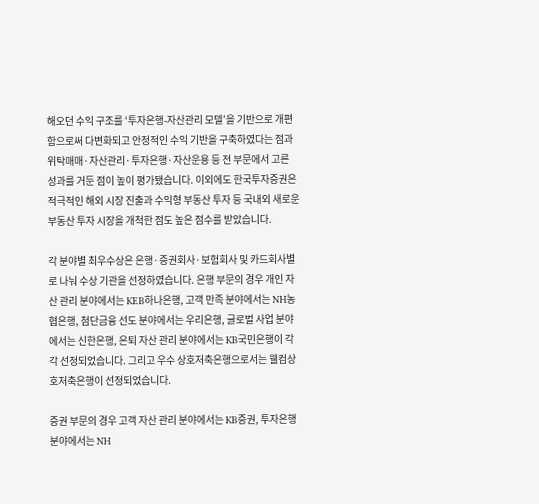해오던 수익 구조를 ‘투자은행-자산관리 모델’을 기반으로 개편함으로써 다변화되고 안정적인 수익 기반을 구축하였다는 점과 위탁매매·자산관리·투자은행·자산운용 등 전 부문에서 고른 성과를 거둔 점이 높이 평가됐습니다. 이외에도 한국투자증권은 적극적인 해외 시장 진출과 수익형 부동산 투자 등 국내외 새로운 부동산 투자 시장을 개척한 점도 높은 점수를 받았습니다.

각 분야별 최우수상은 은행·증권회사·보험회사 및 카드회사별로 나눠 수상 기관을 선정하였습니다. 은행 부문의 경우 개인 자산 관리 분야에서는 KEB하나은행, 고객 만족 분야에서는 NH농협은행, 첨단금융 선도 분야에서는 우리은행, 글로벌 사업 분야에서는 신한은행, 은퇴 자산 관리 분야에서는 KB국민은행이 각각 선정되었습니다. 그리고 우수 상호저축은행으로서는 웰컴상호저축은행이 선정되었습니다.

증권 부문의 경우 고객 자산 관리 분야에서는 KB증권, 투자은행 분야에서는 NH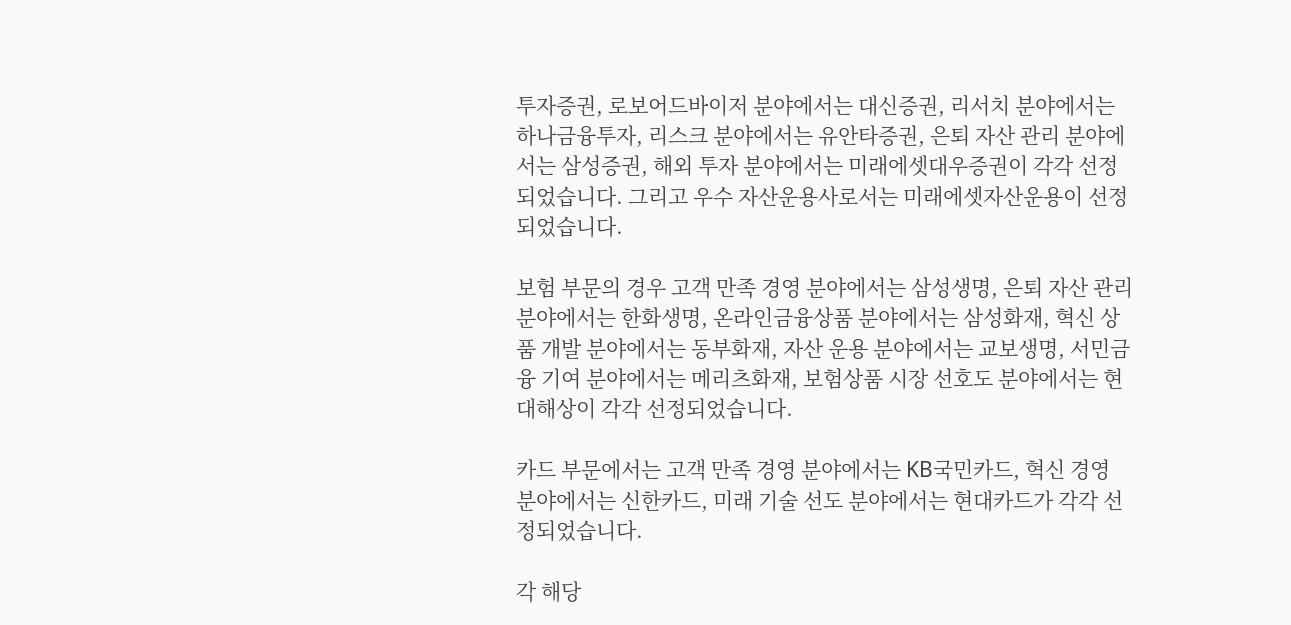투자증권, 로보어드바이저 분야에서는 대신증권, 리서치 분야에서는 하나금융투자, 리스크 분야에서는 유안타증권, 은퇴 자산 관리 분야에서는 삼성증권, 해외 투자 분야에서는 미래에셋대우증권이 각각 선정되었습니다. 그리고 우수 자산운용사로서는 미래에셋자산운용이 선정되었습니다.

보험 부문의 경우 고객 만족 경영 분야에서는 삼성생명, 은퇴 자산 관리 분야에서는 한화생명, 온라인금융상품 분야에서는 삼성화재, 혁신 상품 개발 분야에서는 동부화재, 자산 운용 분야에서는 교보생명, 서민금융 기여 분야에서는 메리츠화재, 보험상품 시장 선호도 분야에서는 현대해상이 각각 선정되었습니다.

카드 부문에서는 고객 만족 경영 분야에서는 KB국민카드, 혁신 경영 분야에서는 신한카드, 미래 기술 선도 분야에서는 현대카드가 각각 선정되었습니다.

각 해당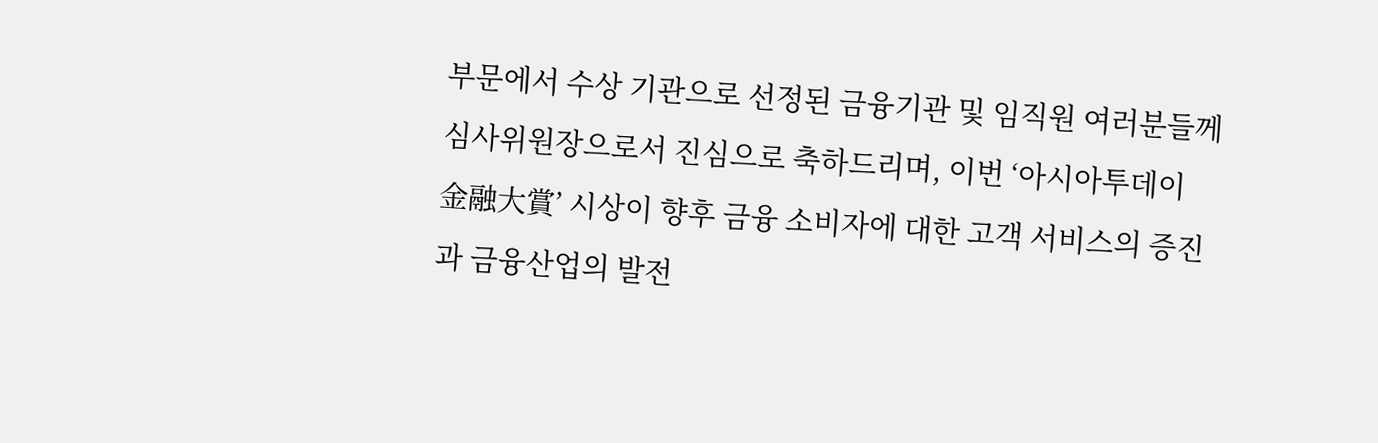부문에서 수상 기관으로 선정된 금융기관 및 임직원 여러분들께 심사위원장으로서 진심으로 축하드리며, 이번 ‘아시아투데이 金融大賞’ 시상이 향후 금융 소비자에 대한 고객 서비스의 증진과 금융산업의 발전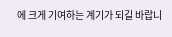에 크게 기여하는 계기가 되길 바랍니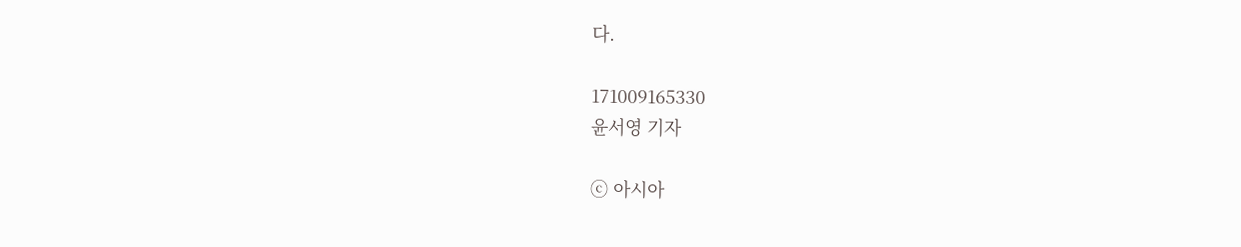다.

171009165330
윤서영 기자

ⓒ 아시아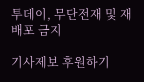투데이, 무단전재 및 재배포 금지

기사제보 후원하기